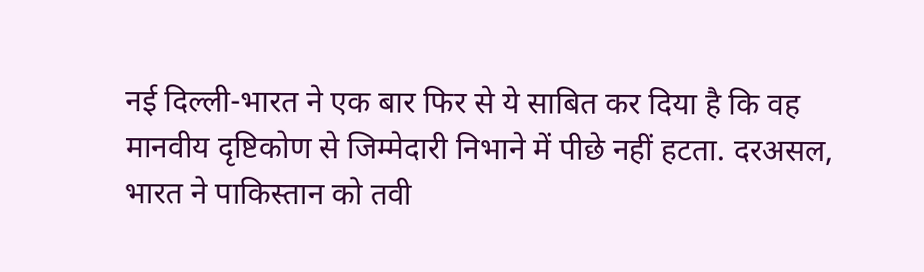नई दिल्ली-भारत ने एक बार फिर से ये साबित कर दिया है कि वह मानवीय दृष्टिकोण से जिम्मेदारी निभाने में पीछे नहीं हटता. दरअसल, भारत ने पाकिस्तान को तवी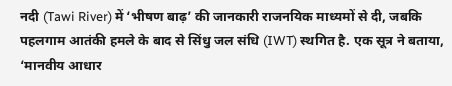नदी (Tawi River) में ‘भीषण बाढ़’ की जानकारी राजनयिक माध्यमों से दी, जबकि पहलगाम आतंकी हमले के बाद से सिंधु जल संधि (IWT) स्थगित है. एक सूत्र ने बताया, ‘मानवीय आधार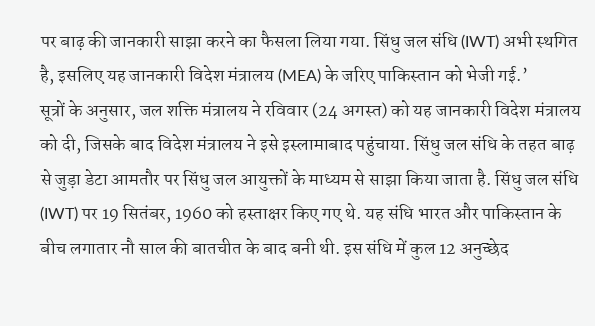पर बाढ़ की जानकारी साझा करने का फैसला लिया गया. सिंधु जल संधि (IWT) अभी स्थगित है, इसलिए यह जानकारी विदेश मंत्रालय (MEA) के जरिए पाकिस्तान को भेजी गई.’
सूत्रों के अनुसार, जल शक्ति मंत्रालय ने रविवार (24 अगस्त) को यह जानकारी विदेश मंत्रालय को दी, जिसके बाद विदेश मंत्रालय ने इसे इस्लामाबाद पहुंचाया. सिंधु जल संधि के तहत बाढ़ से जुड़ा डेटा आमतौर पर सिंधु जल आयुक्तों के माध्यम से साझा किया जाता है. सिंधु जल संधि (IWT) पर 19 सितंबर, 1960 को हस्ताक्षर किए गए थे. यह संधि भारत और पाकिस्तान के बीच लगातार नौ साल की बातचीत के बाद बनी थी. इस संधि में कुल 12 अनुच्छेद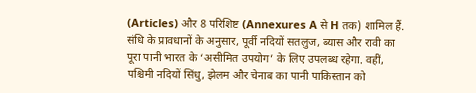(Articles) और 8 परिशिष्ट (Annexures A से H तक) शामिल हैं.
संधि के प्रावधानों के अनुसार, पूर्वी नदियों सतलुज, ब्यास और रावी का पूरा पानी भारत के ‘असीमित उपयोग’ के लिए उपलब्ध रहेगा. वहीं, पश्चिमी नदियों सिंधु, झेलम और चेनाब का पानी पाकिस्तान को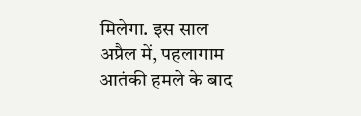मिलेगा. इस साल अप्रैल में, पहलागाम आतंकी हमले के बाद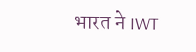भारत ने IWT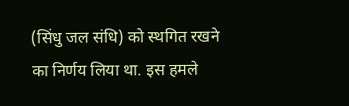(सिंधु जल संधि) को स्थगित रखने का निर्णय लिया था. इस हमले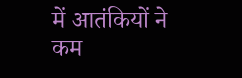में आतंकियों ने कम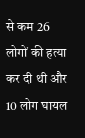से कम 26 लोगों की हत्या कर दी थी और 10 लोग घायल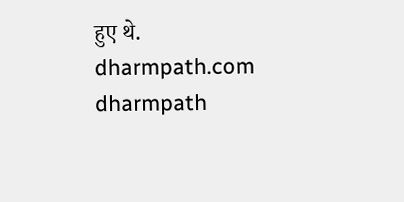हुए थे.
dharmpath.com dharmpath